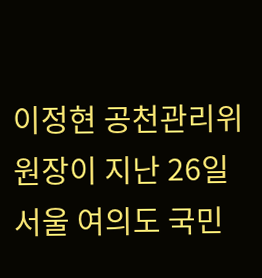이정현 공천관리위원장이 지난 26일 서울 여의도 국민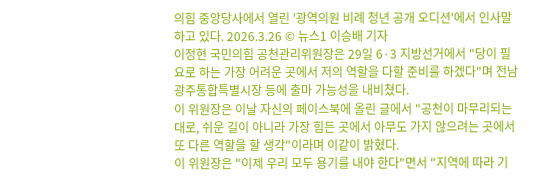의힘 중앙당사에서 열린 '광역의원 비례 청년 공개 오디션'에서 인사말하고 있다. 2026.3.26 © 뉴스1 이승배 기자
이정현 국민의힘 공천관리위원장은 29일 6·3 지방선거에서 "당이 필요로 하는 가장 어려운 곳에서 저의 역할을 다할 준비를 하겠다"며 전남광주통합특별시장 등에 출마 가능성을 내비쳤다.
이 위원장은 이날 자신의 페이스북에 올린 글에서 "공천이 마무리되는 대로, 쉬운 길이 아니라 가장 힘든 곳에서 아무도 가지 않으려는 곳에서 또 다른 역할을 할 생각"이라며 이같이 밝혔다.
이 위원장은 "이제 우리 모두 용기를 내야 한다"면서 "지역에 따라 기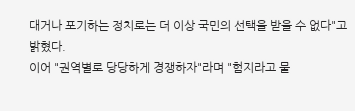대거나 포기하는 정치로는 더 이상 국민의 선택을 받을 수 없다"고 밝혔다.
이어 "권역별로 당당하게 경쟁하자"라며 "험지라고 물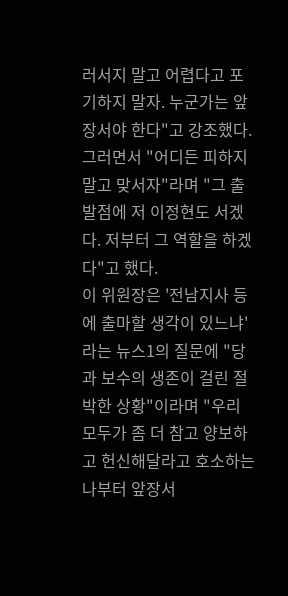러서지 말고 어렵다고 포기하지 말자. 누군가는 앞장서야 한다"고 강조했다.
그러면서 "어디든 피하지 말고 맞서자"라며 "그 출발점에 저 이정현도 서겠다. 저부터 그 역할을 하겠다"고 했다.
이 위원장은 '전남지사 등에 출마할 생각이 있느냐'라는 뉴스1의 질문에 "당과 보수의 생존이 걸린 절박한 상황"이라며 "우리 모두가 좀 더 참고 양보하고 헌신해달라고 호소하는 나부터 앞장서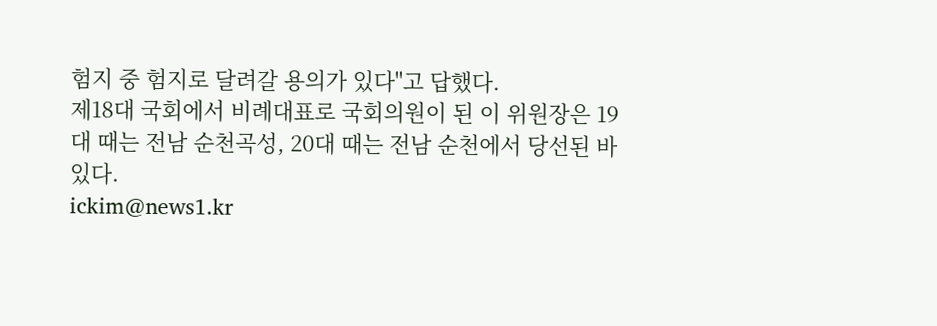험지 중 험지로 달려갈 용의가 있다"고 답했다.
제18대 국회에서 비례대표로 국회의원이 된 이 위원장은 19대 때는 전남 순천곡성, 20대 때는 전남 순천에서 당선된 바 있다.
ickim@news1.kr